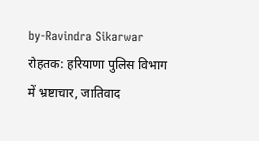by-Ravindra Sikarwar
रोहतक: हरियाणा पुलिस विभाग में भ्रष्टाचार, जातिवाद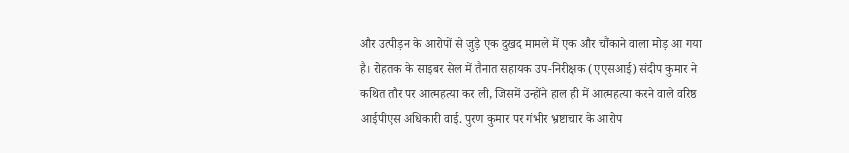और उत्पीड़न के आरोपों से जुड़े एक दुखद मामले में एक और चौंकाने वाला मोड़ आ गया है। रोहतक के साइबर सेल में तैनात सहायक उप-निरीक्षक (एएसआई) संदीप कुमार ने कथित तौर पर आत्महत्या कर ली, जिसमें उन्होंने हाल ही में आत्महत्या करने वाले वरिष्ठ आईपीएस अधिकारी वाई. पुरण कुमार पर गंभीर भ्रष्टाचार के आरोप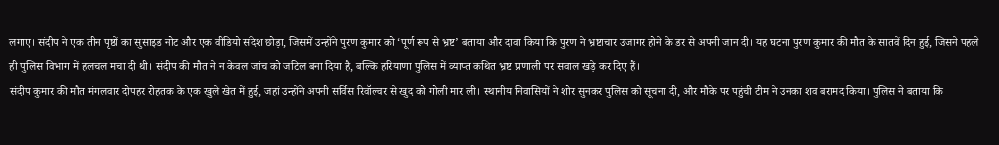लगाए। संदीप ने एक तीन पृष्ठों का सुसाइड नोट और एक वीडियो संदेश छोड़ा, जिसमें उन्होंने पुरण कुमार को ‘पूर्ण रूप से भ्रष्ट’ बताया और दावा किया कि पुरण ने भ्रष्टाचार उजागर होने के डर से अपनी जान दी। यह घटना पुरण कुमार की मौत के सातवें दिन हुई, जिसने पहले ही पुलिस विभाग में हलचल मचा दी थी। संदीप की मौत ने न केवल जांच को जटिल बना दिया है, बल्कि हरियाणा पुलिस में व्याप्त कथित भ्रष्ट प्रणाली पर सवाल खड़े कर दिए हैं।
संदीप कुमार की मौत मंगलवार दोपहर रोहतक के एक खुले खेत में हुई, जहां उन्होंने अपनी सर्विस रिवॉल्वर से खुद को गोली मार ली। स्थानीय निवासियों ने शोर सुनकर पुलिस को सूचना दी, और मौके पर पहुंची टीम ने उनका शव बरामद किया। पुलिस ने बताया कि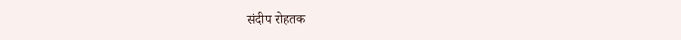संदीप रोहतक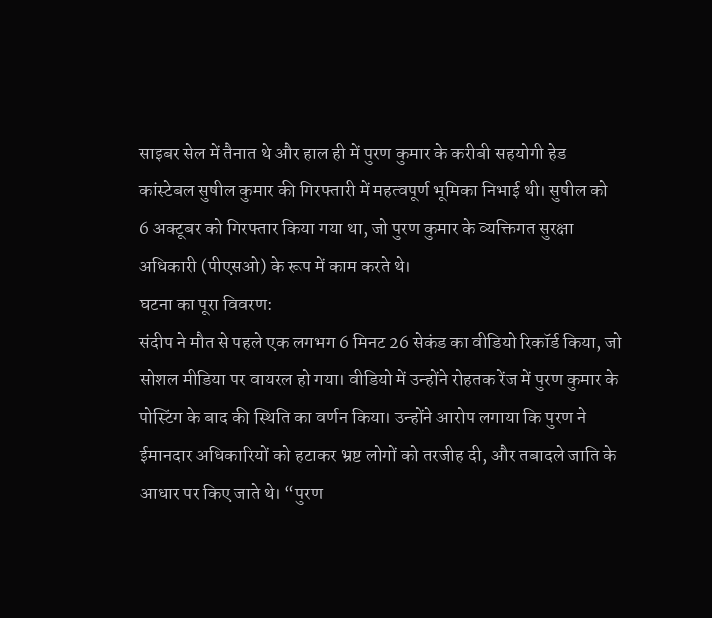साइबर सेल में तैनात थे और हाल ही में पुरण कुमार के करीबी सहयोगी हेड कांस्टेबल सुषील कुमार की गिरफ्तारी में महत्वपूर्ण भूमिका निभाई थी। सुषील को 6 अक्टूबर को गिरफ्तार किया गया था, जो पुरण कुमार के व्यक्तिगत सुरक्षा अधिकारी (पीएसओ) के रूप में काम करते थे।
घटना का पूरा विवरण:
संदीप ने मौत से पहले एक लगभग 6 मिनट 26 सेकंड का वीडियो रिकॉर्ड किया, जो सोशल मीडिया पर वायरल हो गया। वीडियो में उन्होंने रोहतक रेंज में पुरण कुमार के पोस्टिंग के बाद की स्थिति का वर्णन किया। उन्होंने आरोप लगाया कि पुरण ने ईमानदार अधिकारियों को हटाकर भ्रष्ट लोगों को तरजीह दी, और तबादले जाति के आधार पर किए जाते थे। “पुरण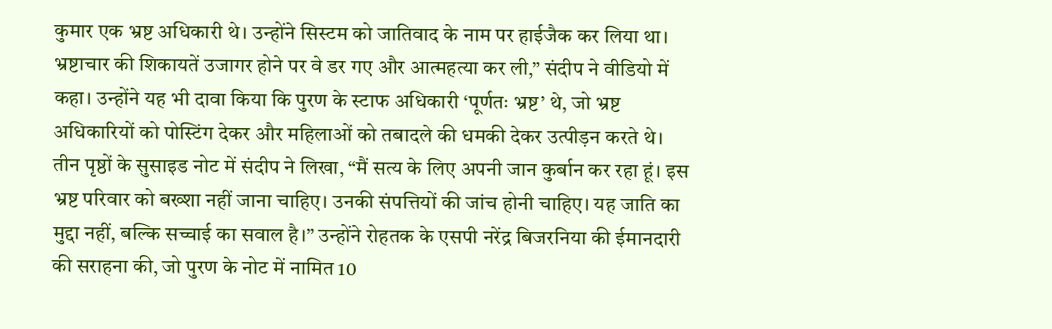कुमार एक भ्रष्ट अधिकारी थे। उन्होंने सिस्टम को जातिवाद के नाम पर हाईजैक कर लिया था। भ्रष्टाचार की शिकायतें उजागर होने पर वे डर गए और आत्महत्या कर ली,” संदीप ने वीडियो में कहा। उन्होंने यह भी दावा किया कि पुरण के स्टाफ अधिकारी ‘पूर्णतः भ्रष्ट’ थे, जो भ्रष्ट अधिकारियों को पोस्टिंग देकर और महिलाओं को तबादले की धमकी देकर उत्पीड़न करते थे।
तीन पृष्ठों के सुसाइड नोट में संदीप ने लिखा, “मैं सत्य के लिए अपनी जान कुर्बान कर रहा हूं। इस भ्रष्ट परिवार को बख्शा नहीं जाना चाहिए। उनकी संपत्तियों की जांच होनी चाहिए। यह जाति का मुद्दा नहीं, बल्कि सच्चाई का सवाल है।” उन्होंने रोहतक के एसपी नरेंद्र बिजरनिया की ईमानदारी की सराहना की, जो पुरण के नोट में नामित 10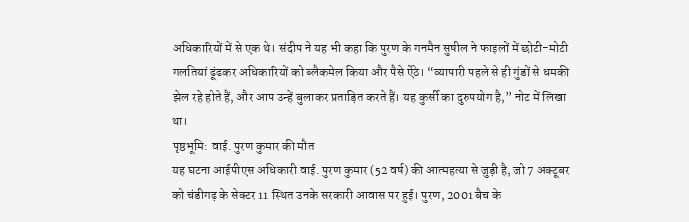अधिकारियों में से एक थे। संदीप ने यह भी कहा कि पुरण के गनमैन सुषील ने फाइलों में छोटी-मोटी गलतियां ढूंढकर अधिकारियों को ब्लैकमेल किया और पैसे ऐंठे। “व्यापारी पहले से ही गुंडों से धमकी झेल रहे होते हैं, और आप उन्हें बुलाकर प्रताड़ित करते हैं। यह कुर्सी का दुरुपयोग है,” नोट में लिखा था।
पृष्ठभूमि: वाई. पुरण कुमार की मौत
यह घटना आईपीएस अधिकारी वाई. पुरण कुमार (52 वर्ष) की आत्महत्या से जुड़ी है, जो 7 अक्टूबर को चंडीगढ़ के सेक्टर 11 स्थित उनके सरकारी आवास पर हुई। पुरण, 2001 बैच के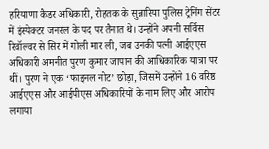हरियाणा कैडर अधिकारी, रोहतक के सुन्नारिया पुलिस ट्रेनिंग सेंटर में इंस्पेक्टर जनरल के पद पर तैनात थे। उन्होंने अपनी सर्विस रिवॉल्वर से सिर में गोली मार ली, जब उनकी पत्नी आईएएस अधिकारी अमनीत पुरण कुमार जापान की आधिकारिक यात्रा पर थीं। पुरण ने एक ‘फाइनल नोट’ छोड़ा, जिसमें उन्होंने 16 वरिष्ठ आईएएस और आईपीएस अधिकारियों के नाम लिए और आरोप लगाया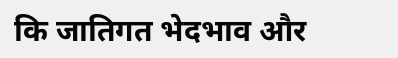कि जातिगत भेदभाव और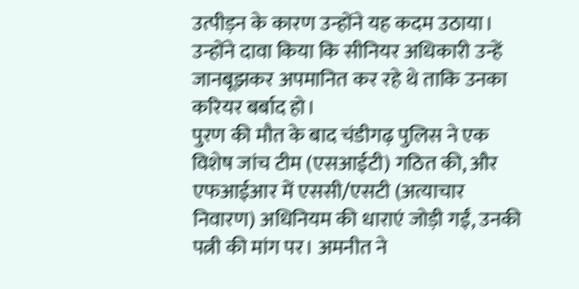उत्पीड़न के कारण उन्होंने यह कदम उठाया। उन्होंने दावा किया कि सीनियर अधिकारी उन्हें जानबूझकर अपमानित कर रहे थे ताकि उनका करियर बर्बाद हो।
पुरण की मौत के बाद चंडीगढ़ पुलिस ने एक विशेष जांच टीम (एसआईटी) गठित की, और एफआईआर में एससी/एसटी (अत्याचार निवारण) अधिनियम की धाराएं जोड़ी गईं, उनकी पत्नी की मांग पर। अमनीत ने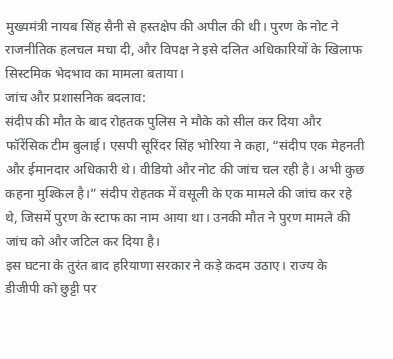मुख्यमंत्री नायब सिंह सैनी से हस्तक्षेप की अपील की थी। पुरण के नोट ने राजनीतिक हलचल मचा दी, और विपक्ष ने इसे दलित अधिकारियों के खिलाफ सिस्टमिक भेदभाव का मामला बताया।
जांच और प्रशासनिक बदलाव:
संदीप की मौत के बाद रोहतक पुलिस ने मौके को सील कर दिया और फॉरेंसिक टीम बुलाई। एसपी सूरिंदर सिंह भोरिया ने कहा, “संदीप एक मेहनती और ईमानदार अधिकारी थे। वीडियो और नोट की जांच चल रही है। अभी कुछ कहना मुश्किल है।” संदीप रोहतक में वसूली के एक मामले की जांच कर रहे थे, जिसमें पुरण के स्टाफ का नाम आया था। उनकी मौत ने पुरण मामले की जांच को और जटिल कर दिया है।
इस घटना के तुरंत बाद हरियाणा सरकार ने कड़े कदम उठाए। राज्य के डीजीपी को छुट्टी पर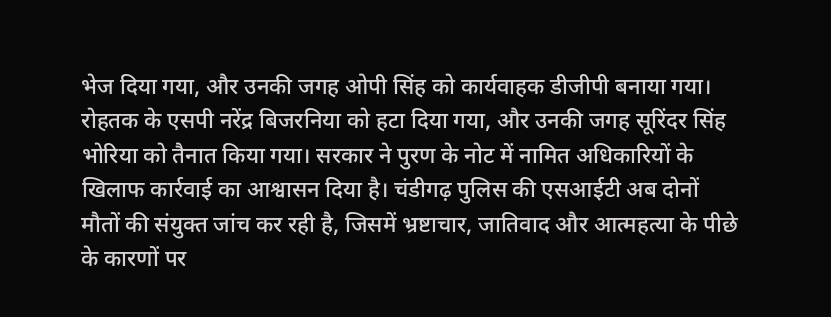भेज दिया गया, और उनकी जगह ओपी सिंह को कार्यवाहक डीजीपी बनाया गया। रोहतक के एसपी नरेंद्र बिजरनिया को हटा दिया गया, और उनकी जगह सूरिंदर सिंह भोरिया को तैनात किया गया। सरकार ने पुरण के नोट में नामित अधिकारियों के खिलाफ कार्रवाई का आश्वासन दिया है। चंडीगढ़ पुलिस की एसआईटी अब दोनों मौतों की संयुक्त जांच कर रही है, जिसमें भ्रष्टाचार, जातिवाद और आत्महत्या के पीछे के कारणों पर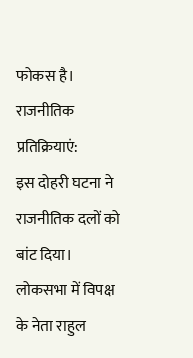फोकस है।
राजनीतिक प्रतिक्रियाएं:
इस दोहरी घटना ने राजनीतिक दलों को बांट दिया। लोकसभा में विपक्ष के नेता राहुल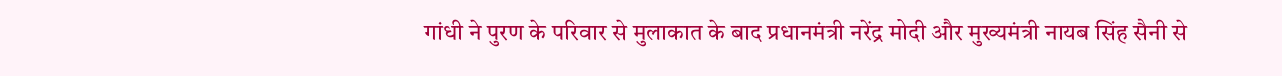गांधी ने पुरण के परिवार से मुलाकात के बाद प्रधानमंत्री नरेंद्र मोदी और मुख्यमंत्री नायब सिंह सैनी से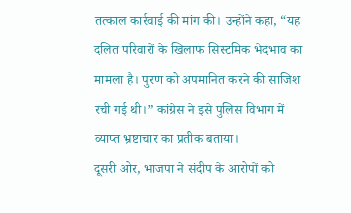तत्काल कार्रवाई की मांग की। उन्होंने कहा, “यह दलित परिवारों के खिलाफ सिस्टमिक भेदभाव का मामला है। पुरण को अपमानित करने की साजिश रची गई थी।” कांग्रेस ने इसे पुलिस विभाग में व्याप्त भ्रष्टाचार का प्रतीक बताया।
दूसरी ओर, भाजपा ने संदीप के आरोपों को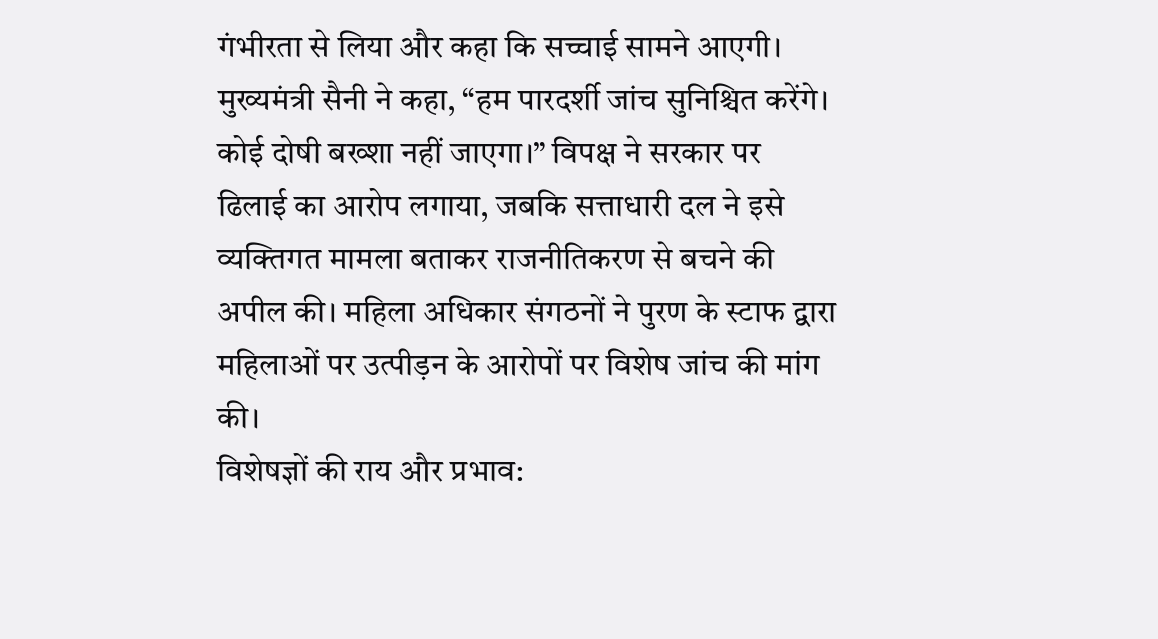गंभीरता से लिया और कहा कि सच्चाई सामने आएगी। मुख्यमंत्री सैनी ने कहा, “हम पारदर्शी जांच सुनिश्चित करेंगे। कोई दोषी बख्शा नहीं जाएगा।” विपक्ष ने सरकार पर ढिलाई का आरोप लगाया, जबकि सत्ताधारी दल ने इसे व्यक्तिगत मामला बताकर राजनीतिकरण से बचने की अपील की। महिला अधिकार संगठनों ने पुरण के स्टाफ द्वारा महिलाओं पर उत्पीड़न के आरोपों पर विशेष जांच की मांग की।
विशेषज्ञों की राय और प्रभाव: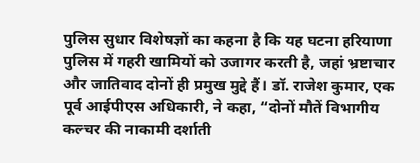पुलिस सुधार विशेषज्ञों का कहना है कि यह घटना हरियाणा पुलिस में गहरी खामियों को उजागर करती है, जहां भ्रष्टाचार और जातिवाद दोनों ही प्रमुख मुद्दे हैं। डॉ. राजेश कुमार, एक पूर्व आईपीएस अधिकारी, ने कहा, “दोनों मौतें विभागीय कल्चर की नाकामी दर्शाती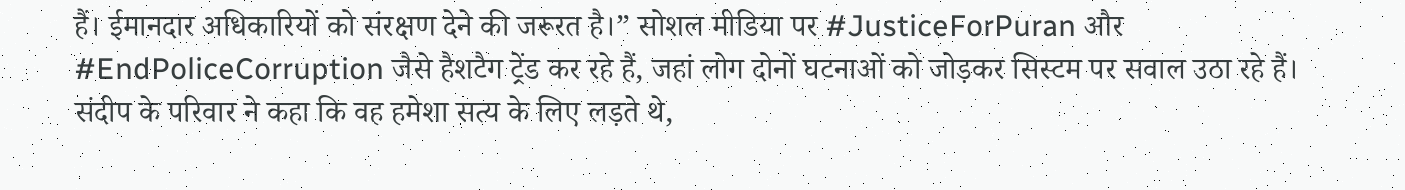हैं। ईमानदार अधिकारियों को संरक्षण देने की जरूरत है।” सोशल मीडिया पर #JusticeForPuran और #EndPoliceCorruption जैसे हैशटैग ट्रेंड कर रहे हैं, जहां लोग दोनों घटनाओं को जोड़कर सिस्टम पर सवाल उठा रहे हैं।
संदीप के परिवार ने कहा कि वह हमेशा सत्य के लिए लड़ते थे,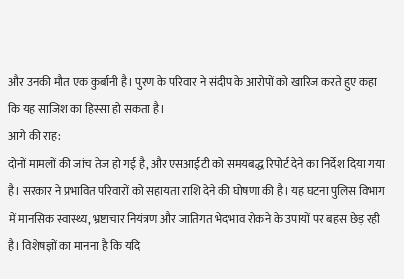और उनकी मौत एक कुर्बानी है। पुरण के परिवार ने संदीप के आरोपों को खारिज करते हुए कहा कि यह साजिश का हिस्सा हो सकता है।
आगे की राह:
दोनों मामलों की जांच तेज हो गई है, और एसआईटी को समयबद्ध रिपोर्ट देने का निर्देश दिया गया है। सरकार ने प्रभावित परिवारों को सहायता राशि देने की घोषणा की है। यह घटना पुलिस विभाग में मानसिक स्वास्थ्य, भ्रष्टाचार नियंत्रण और जातिगत भेदभाव रोकने के उपायों पर बहस छेड़ रही है। विशेषज्ञों का मानना है कि यदि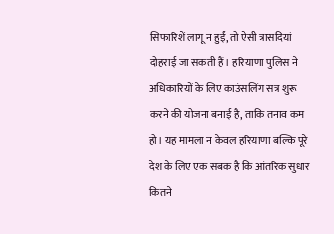सिफारिशें लागू न हुईं, तो ऐसी त्रासदियां दोहराई जा सकती हैं। हरियाणा पुलिस ने अधिकारियों के लिए काउंसलिंग सत्र शुरू करने की योजना बनाई है, ताकि तनाव कम हो। यह मामला न केवल हरियाणा बल्कि पूरे देश के लिए एक सबक है कि आंतरिक सुधार कितने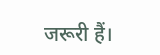जरूरी हैं।